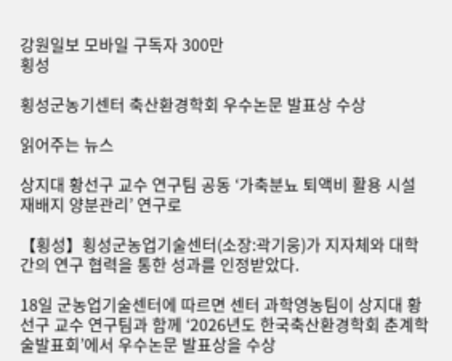강원일보 모바일 구독자 300만
횡성

횡성군농기센터 축산환경학회 우수논문 발표상 수상

읽어주는 뉴스

상지대 황선구 교수 연구팀 공동 ‘가축분뇨 퇴액비 활용 시설재배지 양분관리’ 연구로

【횡성】횡성군농업기술센터(소장:곽기웅)가 지자체와 대학 간의 연구 협력을 통한 성과를 인정받았다.

18일 군농업기술센터에 따르면 센터 과학영농팀이 상지대 황선구 교수 연구팀과 함께 ‘2026년도 한국축산환경학회 춘계학술발표회’에서 우수논문 발표상을 수상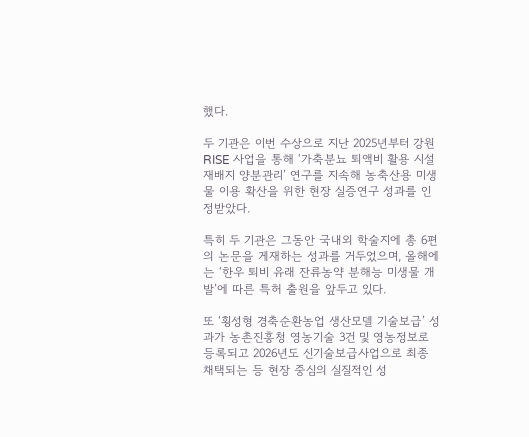했다.

두 기관은 이번 수상으로 지난 2025년부터 강원 RISE 사업을 통해 ‘가축분뇨 퇴액비 활용 시설재배지 양분관리’ 연구를 지속해 농축산용 미생물 이용 확산을 위한 현장 실증연구 성과를 인정받았다.

특히 두 기관은 그동안 국내외 학술지에 총 6편의 논문을 게재하는 성과를 거두었으며, 올해에는 ‘한우 퇴비 유래 잔류농약 분해능 미생물 개발’에 따른 특허 출원을 앞두고 있다.

또 ‘횡성형 경축순환농업 생산모델 기술보급’ 성과가 농촌진흥청 영농기술 3건 및 영농정보로 등록되고 2026년도 신기술보급사업으로 최종 채택되는 등 현장 중심의 실질적인 성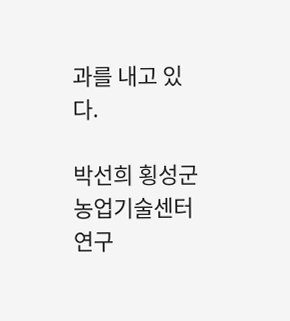과를 내고 있다.

박선희 횡성군농업기술센터 연구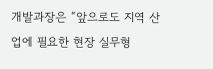개발과장은 “앞으로도 지역 산업에 필요한 현장 실무형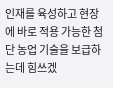인재를 육성하고 현장에 바로 적용 가능한 첨단 농업 기술을 보급하는데 힘쓰겠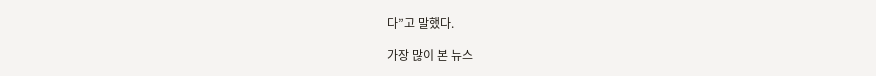다”고 말했다.

가장 많이 본 뉴스